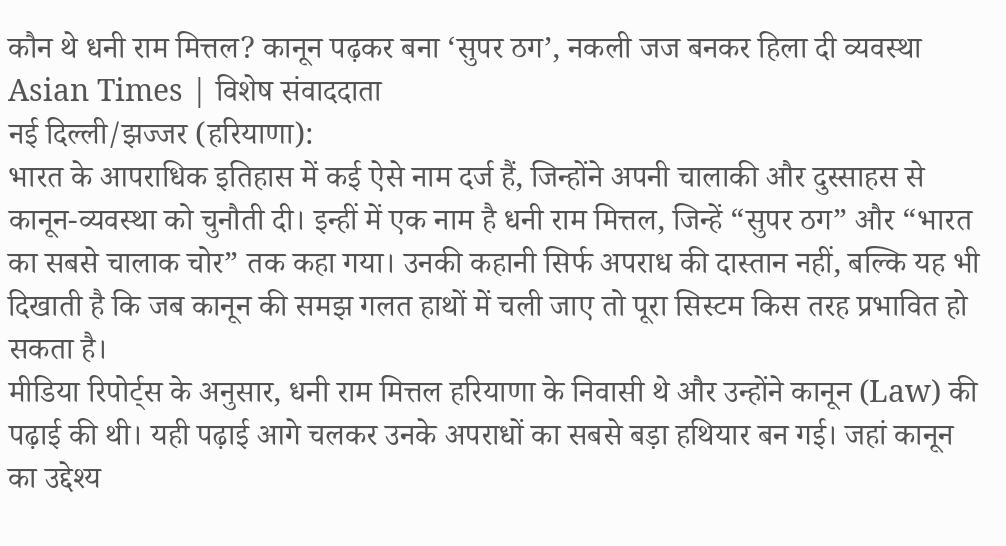कौन थे धनी राम मित्तल? कानून पढ़कर बना ‘सुपर ठग’, नकली जज बनकर हिला दी व्यवस्था
Asian Times | विशेष संवाददाता
नई दिल्ली/झज्जर (हरियाणा):
भारत के आपराधिक इतिहास में कई ऐसे नाम दर्ज हैं, जिन्होंने अपनी चालाकी और दुस्साहस से कानून-व्यवस्था को चुनौती दी। इन्हीं में एक नाम है धनी राम मित्तल, जिन्हें “सुपर ठग” और “भारत का सबसे चालाक चोर” तक कहा गया। उनकी कहानी सिर्फ अपराध की दास्तान नहीं, बल्कि यह भी दिखाती है कि जब कानून की समझ गलत हाथों में चली जाए तो पूरा सिस्टम किस तरह प्रभावित हो सकता है।
मीडिया रिपोर्ट्स के अनुसार, धनी राम मित्तल हरियाणा के निवासी थे और उन्होंने कानून (Law) की पढ़ाई की थी। यही पढ़ाई आगे चलकर उनके अपराधों का सबसे बड़ा हथियार बन गई। जहां कानून का उद्देश्य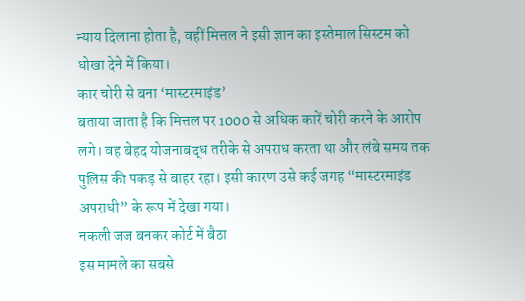न्याय दिलाना होता है, वहीं मित्तल ने इसी ज्ञान का इस्तेमाल सिस्टम को धोखा देने में किया।
कार चोरी से बना ‘मास्टरमाइंड’
बताया जाता है कि मित्तल पर 1000 से अधिक कारें चोरी करने के आरोप लगे। वह बेहद योजनाबद्ध तरीके से अपराध करता था और लंबे समय तक पुलिस की पकड़ से बाहर रहा। इसी कारण उसे कई जगह “मास्टरमाइंड अपराधी” के रूप में देखा गया।
नकली जज बनकर कोर्ट में बैठा
इस मामले का सबसे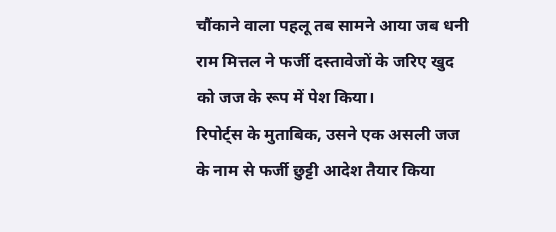चौंकाने वाला पहलू तब सामने आया जब धनी राम मित्तल ने फर्जी दस्तावेजों के जरिए खुद को जज के रूप में पेश किया।
रिपोर्ट्स के मुताबिक, उसने एक असली जज के नाम से फर्जी छुट्टी आदेश तैयार किया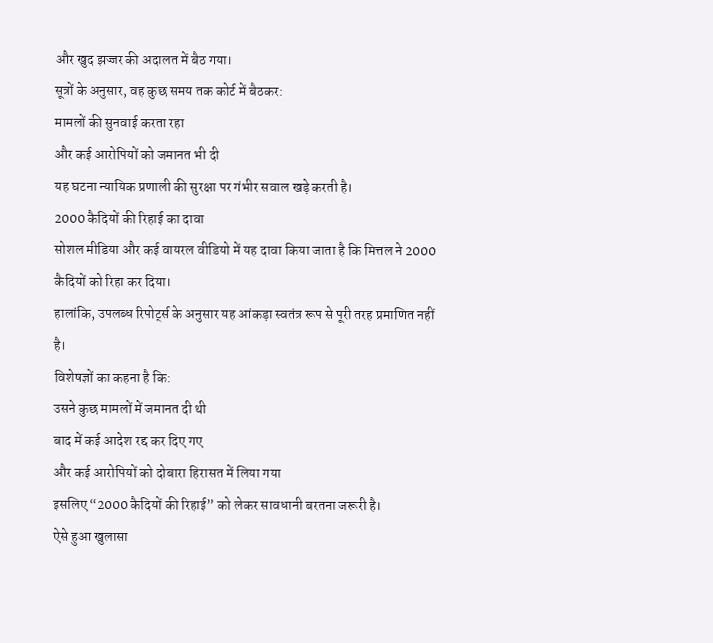और खुद झज्जर की अदालत में बैठ गया।
सूत्रों के अनुसार, वह कुछ समय तक कोर्ट में बैठकर:
मामलों की सुनवाई करता रहा
और कई आरोपियों को जमानत भी दी
यह घटना न्यायिक प्रणाली की सुरक्षा पर गंभीर सवाल खड़े करती है।
2000 कैदियों की रिहाई का दावा
सोशल मीडिया और कई वायरल वीडियो में यह दावा किया जाता है कि मित्तल ने 2000 कैदियों को रिहा कर दिया।
हालांकि, उपलब्ध रिपोर्ट्स के अनुसार यह आंकड़ा स्वतंत्र रूप से पूरी तरह प्रमाणित नहीं है।
विशेषज्ञों का कहना है कि:
उसने कुछ मामलों में जमानत दी थी
बाद में कई आदेश रद्द कर दिए गए
और कई आरोपियों को दोबारा हिरासत में लिया गया
इसलिए “2000 कैदियों की रिहाई” को लेकर सावधानी बरतना जरूरी है।
ऐसे हुआ खुलासा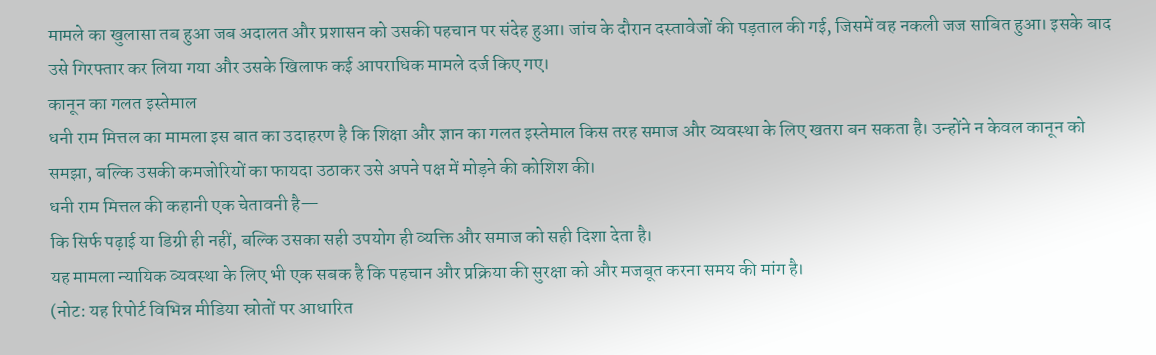मामले का खुलासा तब हुआ जब अदालत और प्रशासन को उसकी पहचान पर संदेह हुआ। जांच के दौरान दस्तावेजों की पड़ताल की गई, जिसमें वह नकली जज साबित हुआ। इसके बाद उसे गिरफ्तार कर लिया गया और उसके खिलाफ कई आपराधिक मामले दर्ज किए गए।
कानून का गलत इस्तेमाल
धनी राम मित्तल का मामला इस बात का उदाहरण है कि शिक्षा और ज्ञान का गलत इस्तेमाल किस तरह समाज और व्यवस्था के लिए खतरा बन सकता है। उन्होंने न केवल कानून को समझा, बल्कि उसकी कमजोरियों का फायदा उठाकर उसे अपने पक्ष में मोड़ने की कोशिश की।
धनी राम मित्तल की कहानी एक चेतावनी है—
कि सिर्फ पढ़ाई या डिग्री ही नहीं, बल्कि उसका सही उपयोग ही व्यक्ति और समाज को सही दिशा देता है।
यह मामला न्यायिक व्यवस्था के लिए भी एक सबक है कि पहचान और प्रक्रिया की सुरक्षा को और मजबूत करना समय की मांग है।
(नोट: यह रिपोर्ट विभिन्न मीडिया स्रोतों पर आधारित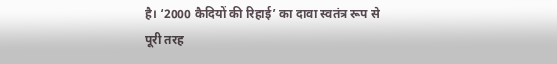है। ‘2000 कैदियों की रिहाई’ का दावा स्वतंत्र रूप से पूरी तरह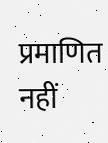प्रमाणित नहीं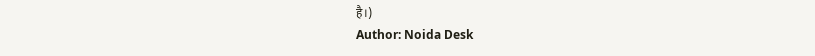है।)
Author: Noida Desk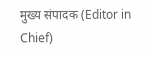मुख्य संपादक (Editor in Chief)